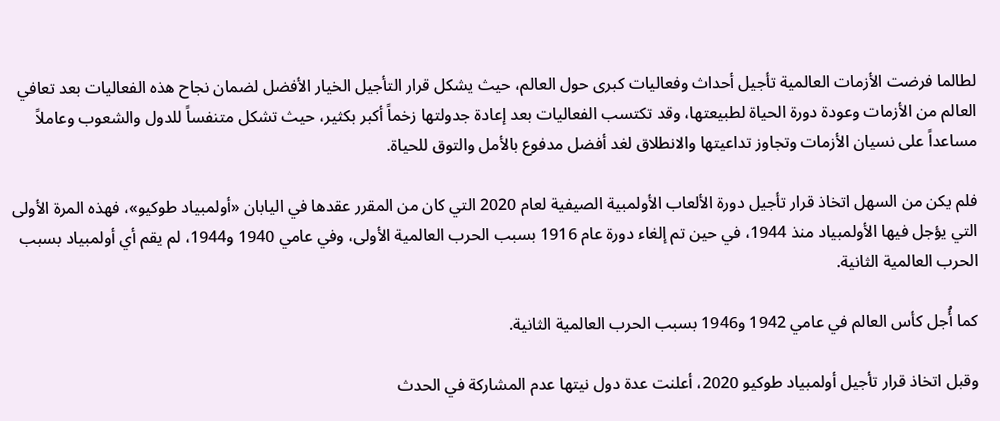لطالما فرضت الأزمات العالمية تأجيل أحداث وفعاليات كبرى حول العالم، حيث يشكل قرار التأجيل الخيار الأفضل لضمان نجاح هذه الفعاليات بعد تعافي العالم من الأزمات وعودة دورة الحياة لطبيعتها، وقد تكتسب الفعاليات بعد إعادة جدولتها زخماً أكبر بكثير، حيث تشكل متنفساً للدول والشعوب وعاملاً مساعداً على نسيان الأزمات وتجاوز تداعيتها والانطلاق لغد أفضل مدفوع بالأمل والتوق للحياة.

فلم يكن من السهل اتخاذ قرار تأجيل دورة الألعاب الأولمبية الصيفية لعام 2020 التي كان من المقرر عقدها في اليابان «أولمبياد طوكيو»، فهذه المرة الأولى التي يؤجل فيها الأولمبياد منذ 1944، في حين تم إلغاء دورة عام 1916 بسبب الحرب العالمية الأولى، وفي عامي 1940 و1944، لم يقم أي أولمبياد بسبب الحرب العالمية الثانية.

كما أُجل كأس العالم في عامي 1942 و1946 بسبب الحرب العالمية الثانية.

وقبل اتخاذ قرار تأجيل أولمبياد طوكيو 2020، أعلنت عدة دول نيتها عدم المشاركة في الحدث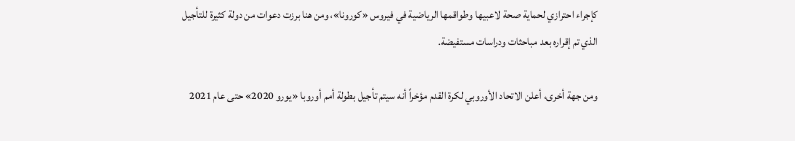كإجراء احترازي لحماية صحة لاعبيها وطواقمها الرياضية في فيروس «كورونا»، ومن هنا برزت دعوات من دولة كثيرة للتأجيل الذي تم إقراره بعد مباحثات ودراسات مستفيضة.

ومن جهة أخرى، أعلن الاتحاد الأوروبي لكرة القدم مؤخراً أنه سيتم تأجيل بطولة أمم أوروبا «يورو 2020» حتى عام 2021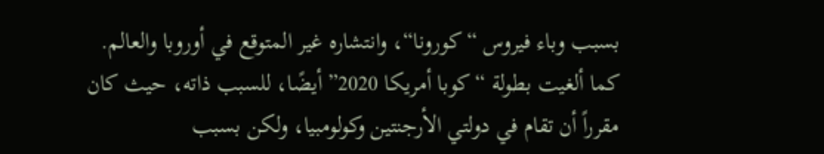بسبب وباء فيروس “كورونا“، وانتشاره غير المتوقع في أوروبا والعالم. كما ألغيت بطولة “كوبا أمريكا 2020” أيضًا، للسبب ذاته، حيث كان مقرراً أن تقام في دولتي الأرجنتين وكولومبيا، ولكن بسبب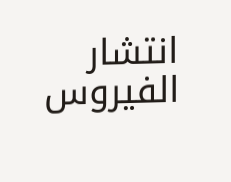انتشار الفيروس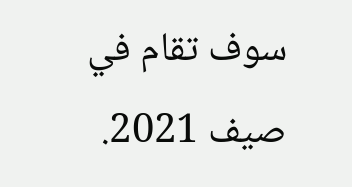سوف تقام في صيف 2021.